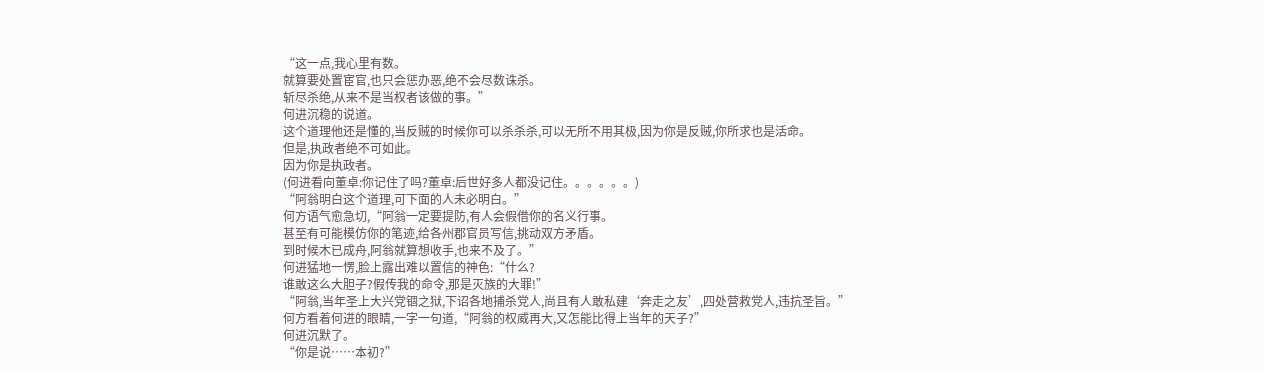“这一点,我心里有数。
就算要处置宦官,也只会惩办恶,绝不会尽数诛杀。
斩尽杀绝,从来不是当权者该做的事。”
何进沉稳的说道。
这个道理他还是懂的,当反贼的时候你可以杀杀杀,可以无所不用其极,因为你是反贼,你所求也是活命。
但是,执政者绝不可如此。
因为你是执政者。
(何进看向董卓:你记住了吗?董卓:后世好多人都没记住。。。。。。)
“阿翁明白这个道理,可下面的人未必明白。”
何方语气愈急切,“阿翁一定要提防,有人会假借你的名义行事。
甚至有可能模仿你的笔迹,给各州郡官员写信,挑动双方矛盾。
到时候木已成舟,阿翁就算想收手,也来不及了。”
何进猛地一愣,脸上露出难以置信的神色:“什么?
谁敢这么大胆子?假传我的命令,那是灭族的大罪!”
“阿翁,当年圣上大兴党锢之狱,下诏各地捕杀党人,尚且有人敢私建‘奔走之友’,四处营救党人,违抗圣旨。”
何方看着何进的眼睛,一字一句道,“阿翁的权威再大,又怎能比得上当年的天子?”
何进沉默了。
“你是说……本初?”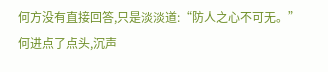何方没有直接回答,只是淡淡道:“防人之心不可无。”
何进点了点头,沉声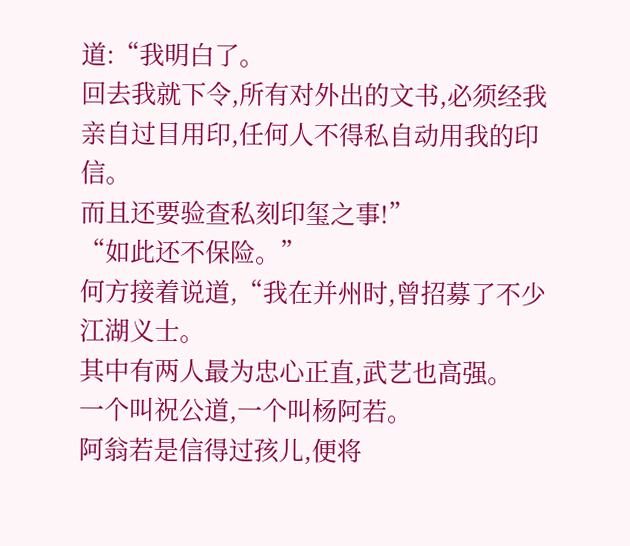道:“我明白了。
回去我就下令,所有对外出的文书,必须经我亲自过目用印,任何人不得私自动用我的印信。
而且还要验查私刻印玺之事!”
“如此还不保险。”
何方接着说道,“我在并州时,曾招募了不少江湖义士。
其中有两人最为忠心正直,武艺也高强。
一个叫祝公道,一个叫杨阿若。
阿翁若是信得过孩儿,便将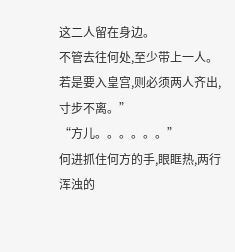这二人留在身边。
不管去往何处,至少带上一人。
若是要入皇宫,则必须两人齐出,寸步不离。”
“方儿。。。。。。”
何进抓住何方的手,眼眶热,两行浑浊的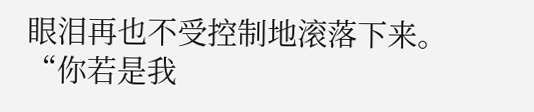眼泪再也不受控制地滚落下来。“你若是我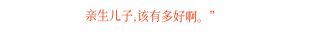亲生儿子,该有多好啊。”